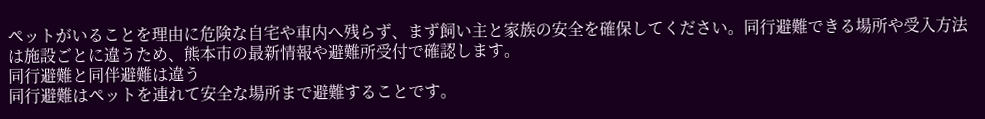ペットがいることを理由に危険な自宅や車内へ残らず、まず飼い主と家族の安全を確保してください。同行避難できる場所や受入方法は施設ごとに違うため、熊本市の最新情報や避難所受付で確認します。
同行避難と同伴避難は違う
同行避難はペットを連れて安全な場所まで避難することです。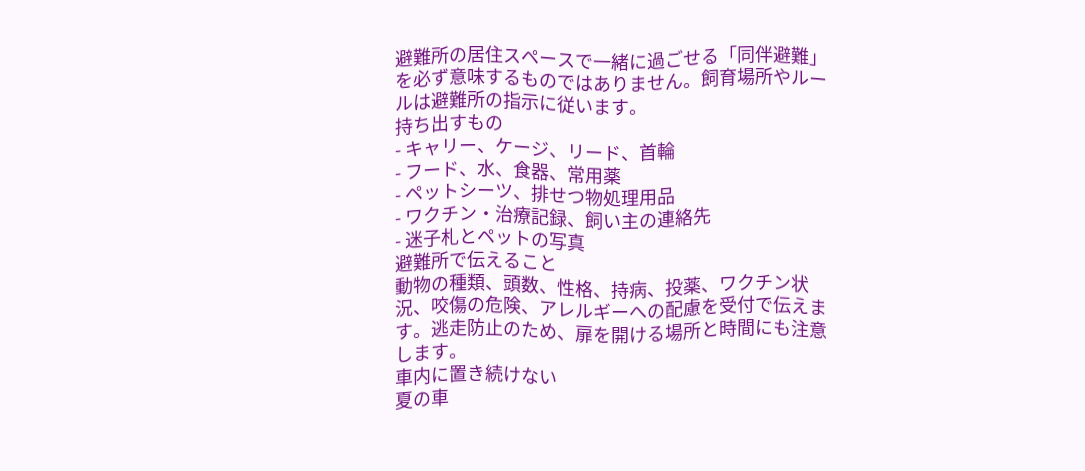避難所の居住スペースで一緒に過ごせる「同伴避難」を必ず意味するものではありません。飼育場所やルールは避難所の指示に従います。
持ち出すもの
- キャリー、ケージ、リード、首輪
- フード、水、食器、常用薬
- ペットシーツ、排せつ物処理用品
- ワクチン・治療記録、飼い主の連絡先
- 迷子札とペットの写真
避難所で伝えること
動物の種類、頭数、性格、持病、投薬、ワクチン状況、咬傷の危険、アレルギーへの配慮を受付で伝えます。逃走防止のため、扉を開ける場所と時間にも注意します。
車内に置き続けない
夏の車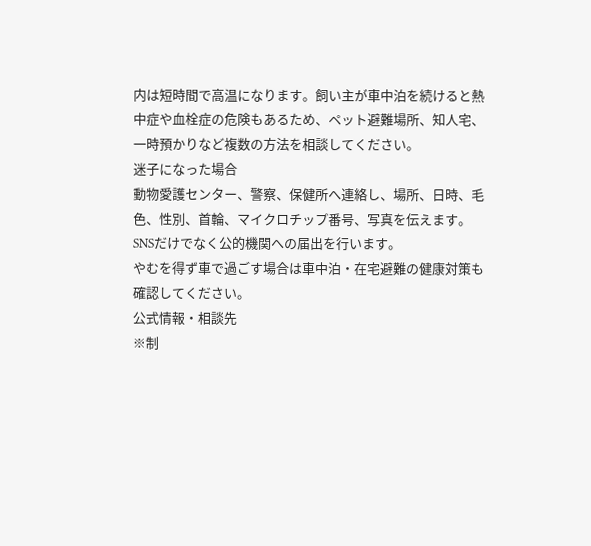内は短時間で高温になります。飼い主が車中泊を続けると熱中症や血栓症の危険もあるため、ペット避難場所、知人宅、一時預かりなど複数の方法を相談してください。
迷子になった場合
動物愛護センター、警察、保健所へ連絡し、場所、日時、毛色、性別、首輪、マイクロチップ番号、写真を伝えます。SNSだけでなく公的機関への届出を行います。
やむを得ず車で過ごす場合は車中泊・在宅避難の健康対策も確認してください。
公式情報・相談先
※制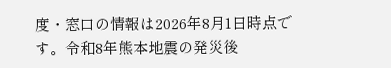度・窓口の情報は2026年8月1日時点です。令和8年熊本地震の発災後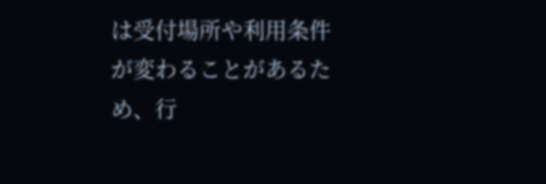は受付場所や利用条件が変わることがあるため、行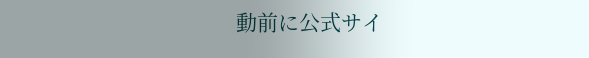動前に公式サイ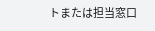トまたは担当窓口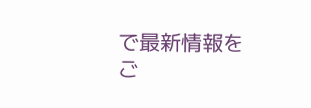で最新情報をご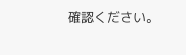確認ください。